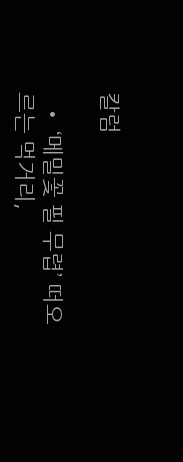칼럼

  • ‘메밀꽃 필 무렵’ 떠오르는 먹거리,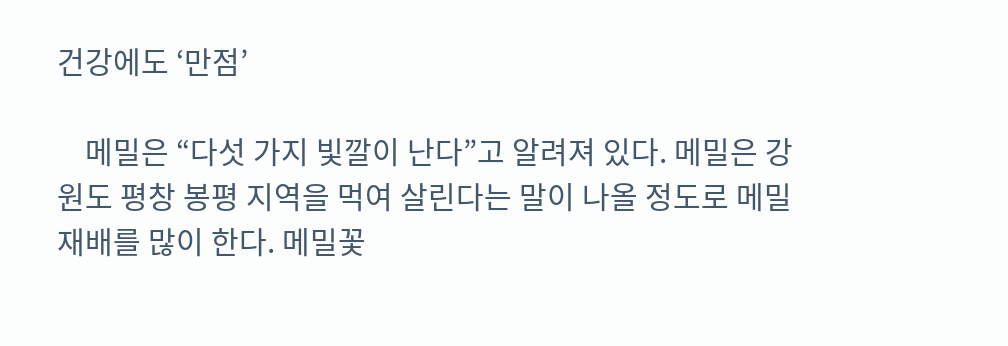건강에도 ‘만점’

    메밀은 “다섯 가지 빛깔이 난다”고 알려져 있다. 메밀은 강원도 평창 봉평 지역을 먹여 살린다는 말이 나올 정도로 메밀 재배를 많이 한다. 메밀꽃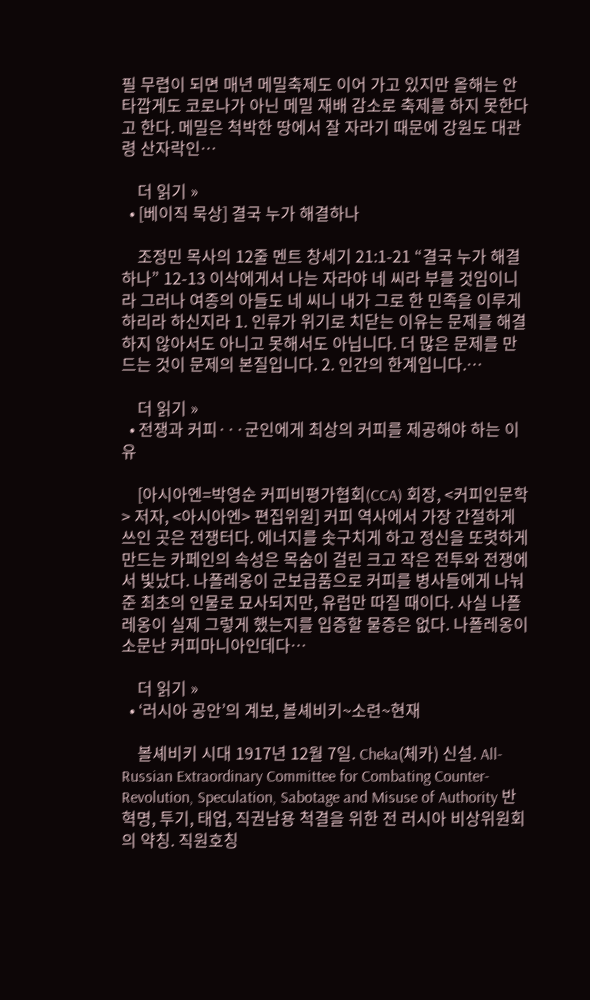필 무렵이 되면 매년 메밀축제도 이어 가고 있지만 올해는 안타깝게도 코로나가 아닌 메밀 재배 감소로 축제를 하지 못한다고 한다. 메밀은 척박한 땅에서 잘 자라기 때문에 강원도 대관령 산자락인…

    더 읽기 »
  • [베이직 묵상] 결국 누가 해결하나

    조정민 목사의 12줄 멘트 창세기 21:1-21 “결국 누가 해결하나” 12-13 이삭에게서 나는 자라야 네 씨라 부를 것임이니라 그러나 여종의 아들도 네 씨니 내가 그로 한 민족을 이루게 하리라 하신지라 1. 인류가 위기로 치닫는 이유는 문제를 해결하지 않아서도 아니고 못해서도 아닙니다. 더 많은 문제를 만드는 것이 문제의 본질입니다. 2. 인간의 한계입니다.…

    더 읽기 »
  • 전쟁과 커피···군인에게 최상의 커피를 제공해야 하는 이유

    [아시아엔=박영순 커피비평가협회(CCA) 회장, <커피인문학> 저자, <아시아엔> 편집위원] 커피 역사에서 가장 간절하게 쓰인 곳은 전쟁터다. 에너지를 솟구치게 하고 정신을 또렷하게 만드는 카페인의 속성은 목숨이 걸린 크고 작은 전투와 전쟁에서 빛났다. 나폴레옹이 군보급품으로 커피를 병사들에게 나눠준 최초의 인물로 묘사되지만, 유럽만 따질 때이다. 사실 나폴레옹이 실제 그렇게 했는지를 입증할 물증은 없다. 나폴레옹이 소문난 커피마니아인데다…

    더 읽기 »
  • ‘러시아 공안’의 계보, 볼셰비키~소련~현재

    볼셰비키 시대 1917년 12월 7일. Cheka(체카) 신설. All-Russian Extraordinary Committee for Combating Counter-Revolution, Speculation, Sabotage and Misuse of Authority 반혁명, 투기, 태업, 직권남용 척결을 위한 전 러시아 비상위원회의 약칭. 직원호칭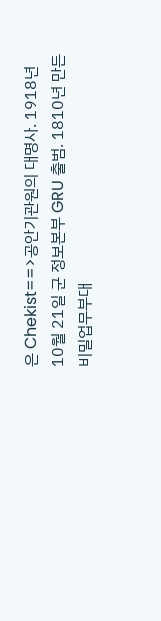은 Chekist==>공안기관원의 대명사. 1918년 10월 21일 군 정보본부 GRU 출범. 1810년 만든 비밀업무부대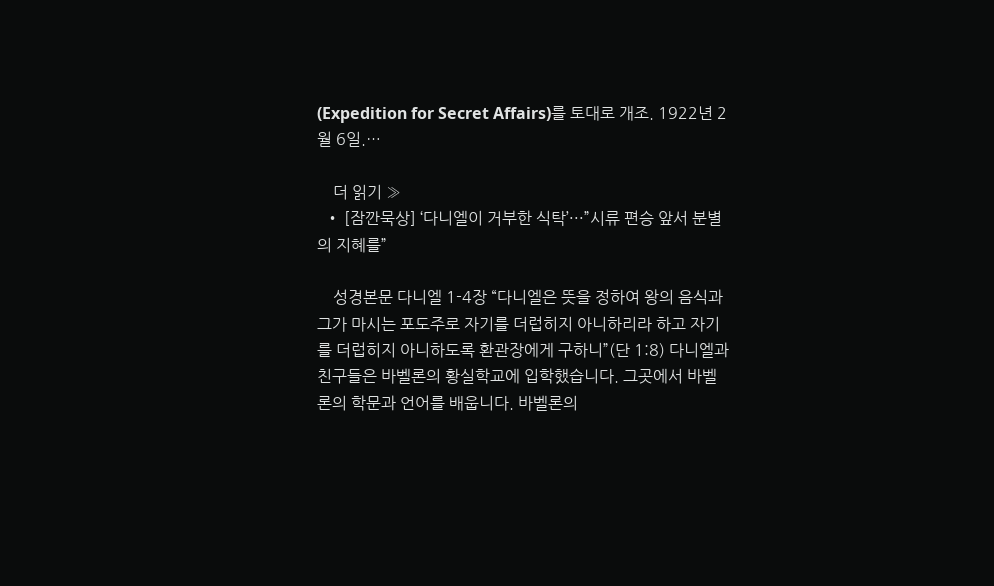(Expedition for Secret Affairs)를 토대로 개조. 1922년 2월 6일.…

    더 읽기 »
  • [잠깐묵상] ‘다니엘이 거부한 식탁’···”시류 편승 앞서 분별의 지혜를”

    성경본문 다니엘 1-4장 “다니엘은 뜻을 정하여 왕의 음식과 그가 마시는 포도주로 자기를 더럽히지 아니하리라 하고 자기를 더럽히지 아니하도록 환관장에게 구하니”(단 1:8) 다니엘과 친구들은 바벨론의 황실학교에 입학했습니다. 그곳에서 바벨론의 학문과 언어를 배웁니다. 바벨론의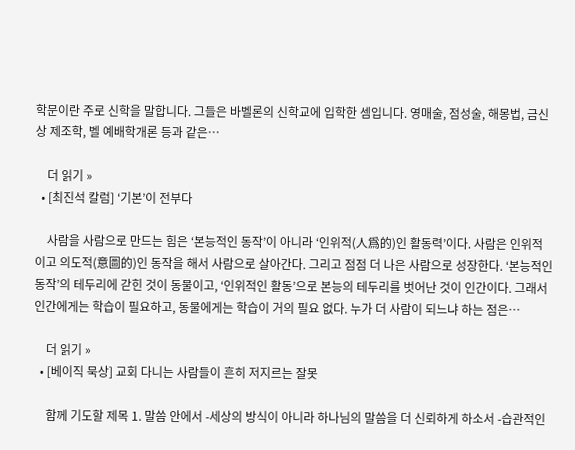학문이란 주로 신학을 말합니다. 그들은 바벨론의 신학교에 입학한 셈입니다. 영매술, 점성술, 해몽법, 금신상 제조학, 벨 예배학개론 등과 같은…

    더 읽기 »
  • [최진석 칼럼] ‘기본’이 전부다

    사람을 사람으로 만드는 힘은 ‘본능적인 동작’이 아니라 ‘인위적(人爲的)인 활동력’이다. 사람은 인위적이고 의도적(意圖的)인 동작을 해서 사람으로 살아간다. 그리고 점점 더 나은 사람으로 성장한다. ‘본능적인 동작’의 테두리에 갇힌 것이 동물이고, ‘인위적인 활동’으로 본능의 테두리를 벗어난 것이 인간이다. 그래서 인간에게는 학습이 필요하고, 동물에게는 학습이 거의 필요 없다. 누가 더 사람이 되느냐 하는 점은…

    더 읽기 »
  • [베이직 묵상] 교회 다니는 사람들이 흔히 저지르는 잘못

    함께 기도할 제목 1. 말씀 안에서 -세상의 방식이 아니라 하나님의 말씀을 더 신뢰하게 하소서 -습관적인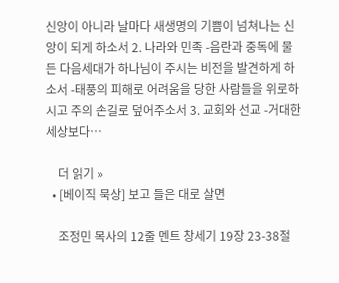신앙이 아니라 날마다 새생명의 기쁨이 넘쳐나는 신앙이 되게 하소서 2. 나라와 민족 -음란과 중독에 물든 다음세대가 하나님이 주시는 비전을 발견하게 하소서 -태풍의 피해로 어려움을 당한 사람들을 위로하시고 주의 손길로 덮어주소서 3. 교회와 선교 -거대한 세상보다…

    더 읽기 »
  • [베이직 묵상] 보고 들은 대로 살면

    조정민 목사의 12줄 멘트 창세기 19장 23-38절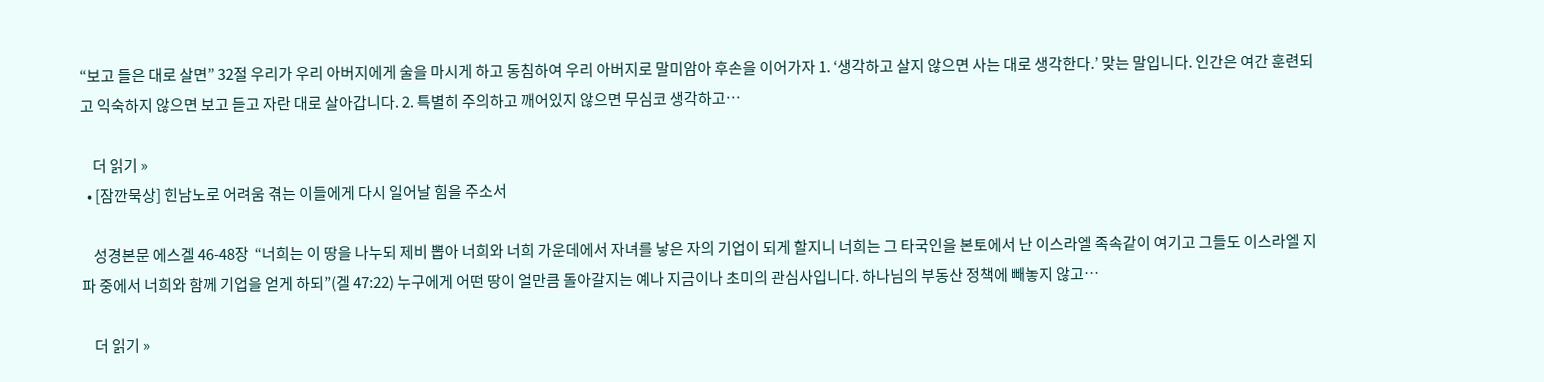“보고 들은 대로 살면” 32절 우리가 우리 아버지에게 술을 마시게 하고 동침하여 우리 아버지로 말미암아 후손을 이어가자 1. ‘생각하고 살지 않으면 사는 대로 생각한다.’ 맞는 말입니다. 인간은 여간 훈련되고 익숙하지 않으면 보고 듣고 자란 대로 살아갑니다. 2. 특별히 주의하고 깨어있지 않으면 무심코 생각하고…

    더 읽기 »
  • [잠깐묵상] 힌남노로 어려움 겪는 이들에게 다시 일어날 힘을 주소서

    성경본문 에스겔 46-48장  “너희는 이 땅을 나누되 제비 뽑아 너희와 너희 가운데에서 자녀를 낳은 자의 기업이 되게 할지니 너희는 그 타국인을 본토에서 난 이스라엘 족속같이 여기고 그들도 이스라엘 지파 중에서 너희와 함께 기업을 얻게 하되”(겔 47:22) 누구에게 어떤 땅이 얼만큼 돌아갈지는 예나 지금이나 초미의 관심사입니다. 하나님의 부동산 정책에 빼놓지 않고…

    더 읽기 »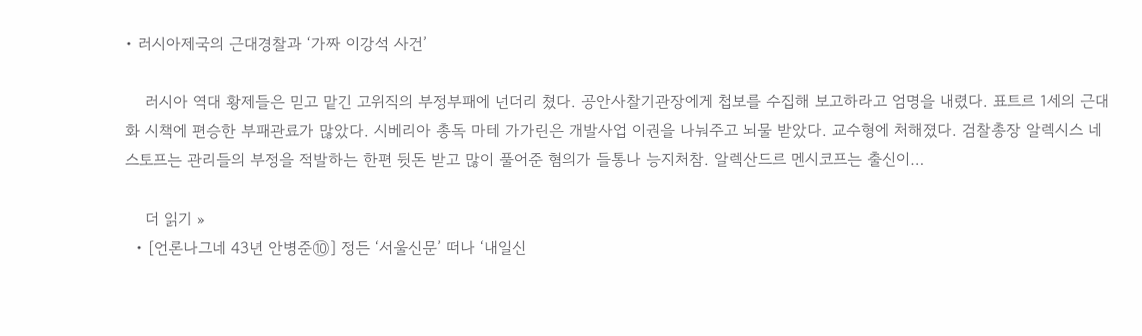• 러시아제국의 근대경찰과 ‘가짜 이강석 사건’

    러시아 역대 황제들은 믿고 맡긴 고위직의 부정부패에 넌더리 쳤다. 공안사찰기관장에게 첩보를 수집해 보고하라고 엄명을 내렸다. 표트르 1세의 근대화 시책에 편승한 부패관료가 많았다. 시베리아 총독 마테 가가린은 개발사업 이권을 나눠주고 뇌물 받았다. 교수형에 처해졌다. 검찰총장 알렉시스 네스토프는 관리들의 부정을 적발하는 한편 뒷돈 받고 많이 풀어준 혐의가 들통나 능지처참. 알렉산드르 멘시코프는 출신이…

    더 읽기 »
  • [언론나그네 43년 안병준⑩] 정든 ‘서울신문’ 떠나 ‘내일신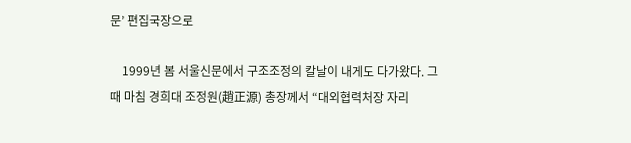문’ 편집국장으로

    1999년 봄 서울신문에서 구조조정의 칼날이 내게도 다가왔다. 그때 마침 경희대 조정원(趙正源) 총장께서 “대외협력처장 자리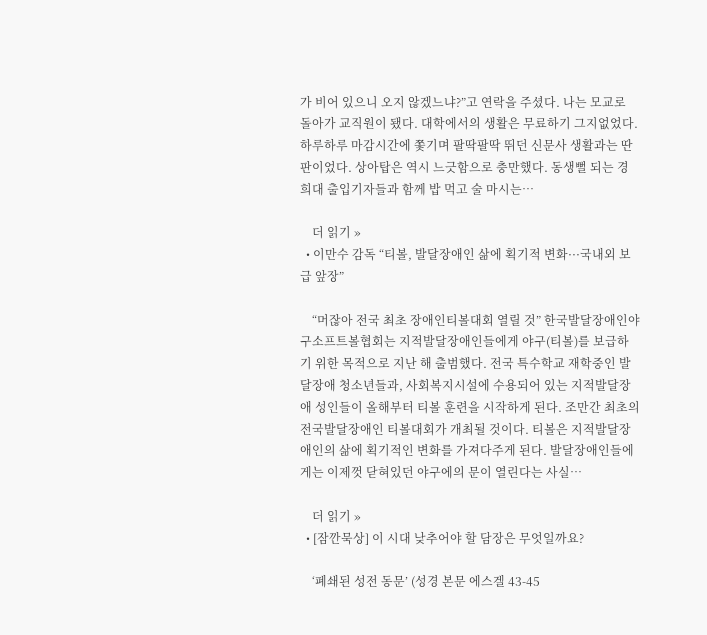가 비어 있으니 오지 않겠느냐?”고 연락을 주셨다. 나는 모교로 돌아가 교직원이 됐다. 대학에서의 생활은 무료하기 그지없었다. 하루하루 마감시간에 쫓기며 팔딱팔딱 뛰던 신문사 생활과는 딴판이었다. 상아탑은 역시 느긋함으로 충만했다. 동생뻘 되는 경희대 출입기자들과 함께 밥 먹고 술 마시는…

    더 읽기 »
  • 이만수 감독 “티볼, 발달장애인 삶에 획기적 변화···국내외 보급 앞장”

    “머잖아 전국 최초 장애인티볼대회 열릴 것” 한국발달장애인야구소프트볼협회는 지적발달장애인들에게 야구(티볼)를 보급하기 위한 목적으로 지난 해 출범했다. 전국 특수학교 재학중인 발달장애 청소년들과, 사회복지시설에 수용되어 있는 지적발달장애 성인들이 올해부터 티볼 훈련을 시작하게 된다. 조만간 최초의 전국발달장애인 티볼대회가 개최될 것이다. 티볼은 지적발달장애인의 삶에 획기적인 변화를 가져다주게 된다. 발달장애인들에게는 이제껏 닫혀있던 야구에의 문이 열린다는 사실…

    더 읽기 »
  • [잠깐묵상] 이 시대 낮추어야 할 담장은 무엇일까요?

    ‘폐쇄된 성전 동문’ (성경 본문 에스겔 43-45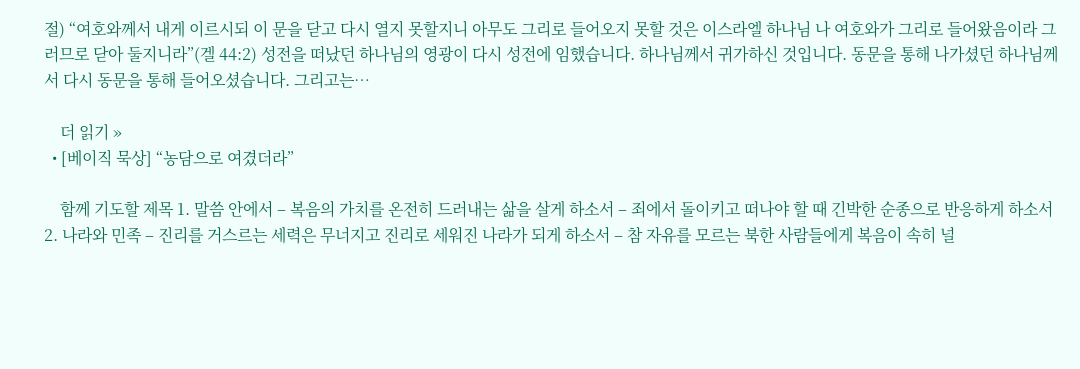절) “여호와께서 내게 이르시되 이 문을 닫고 다시 열지 못할지니 아무도 그리로 들어오지 못할 것은 이스라엘 하나님 나 여호와가 그리로 들어왔음이라 그러므로 닫아 둘지니라”(겔 44:2) 성전을 떠났던 하나님의 영광이 다시 성전에 임했습니다. 하나님께서 귀가하신 것입니다. 동문을 통해 나가셨던 하나님께서 다시 동문을 통해 들어오셨습니다. 그리고는…

    더 읽기 »
  • [베이직 묵상] “농담으로 여겼더라”

    함께 기도할 제목 1. 말씀 안에서 – 복음의 가치를 온전히 드러내는 삶을 살게 하소서 – 죄에서 돌이키고 떠나야 할 때 긴박한 순종으로 반응하게 하소서 2. 나라와 민족 – 진리를 거스르는 세력은 무너지고 진리로 세워진 나라가 되게 하소서 – 참 자유를 모르는 북한 사람들에게 복음이 속히 널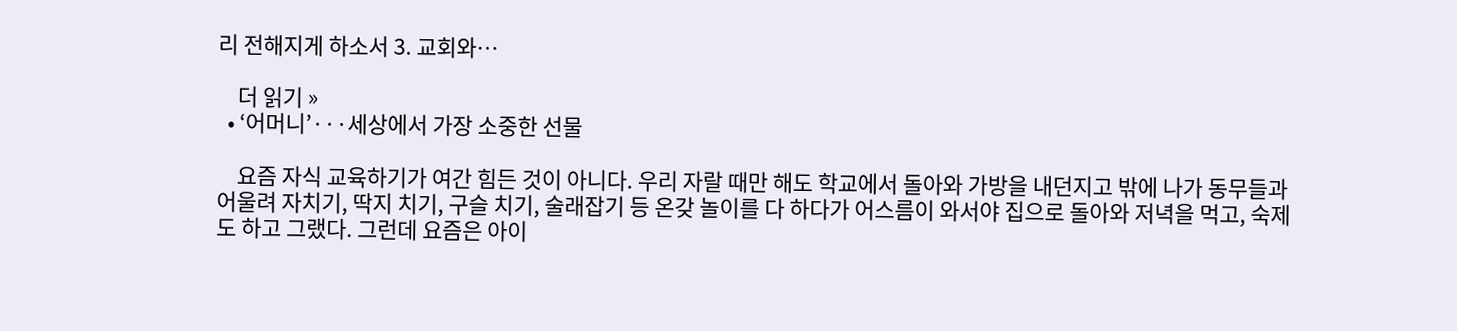리 전해지게 하소서 3. 교회와…

    더 읽기 »
  • ‘어머니’···세상에서 가장 소중한 선물

    요즘 자식 교육하기가 여간 힘든 것이 아니다. 우리 자랄 때만 해도 학교에서 돌아와 가방을 내던지고 밖에 나가 동무들과 어울려 자치기, 딱지 치기, 구슬 치기, 술래잡기 등 온갖 놀이를 다 하다가 어스름이 와서야 집으로 돌아와 저녁을 먹고, 숙제도 하고 그랬다. 그런데 요즘은 아이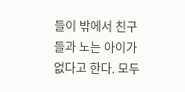들이 밖에서 친구들과 노는 아이가 없다고 한다. 모두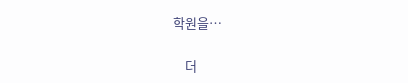학원을…

    더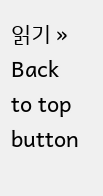읽기 »
Back to top button